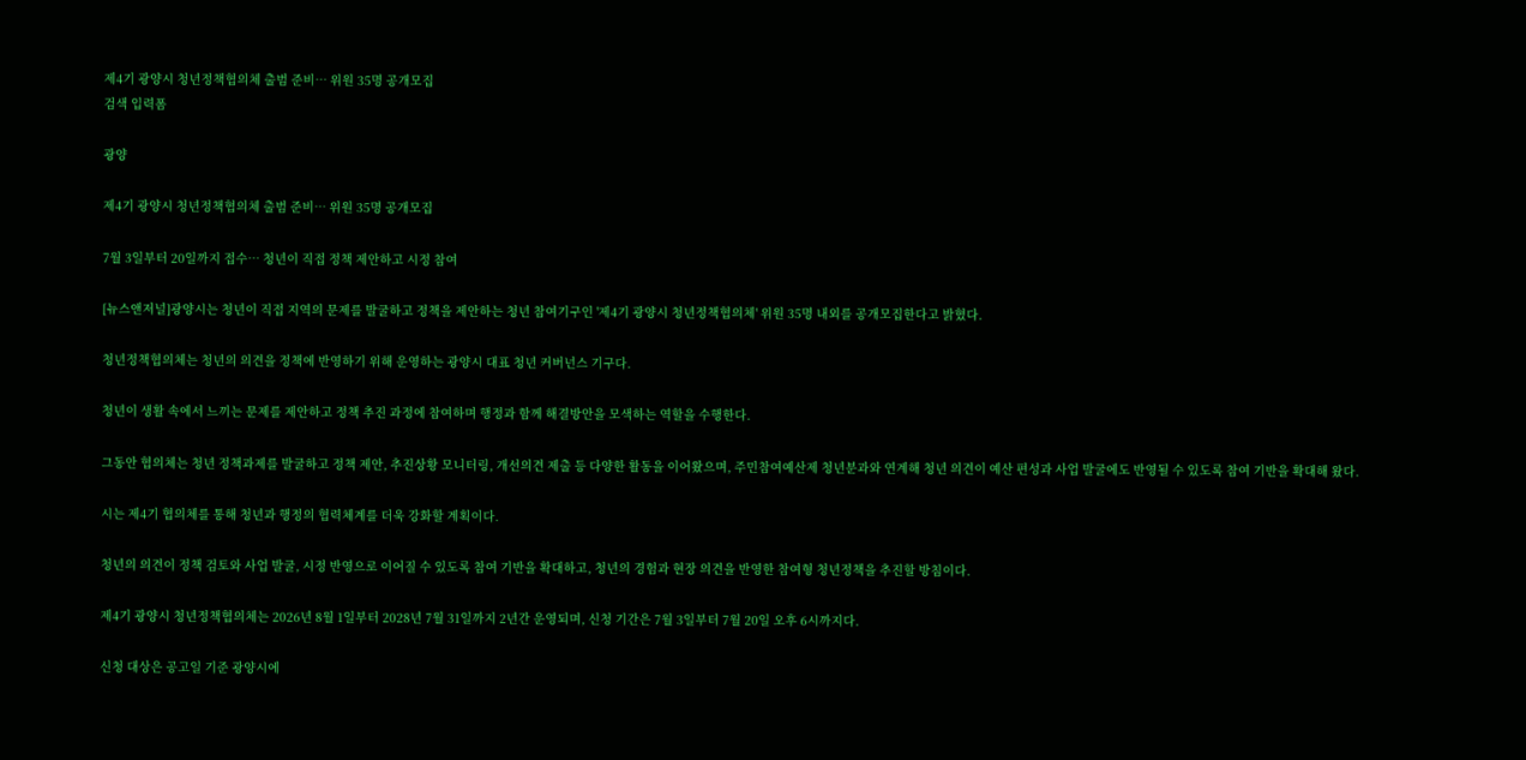제4기 광양시 청년정책협의체 출범 준비… 위원 35명 공개모집
검색 입력폼

광양

제4기 광양시 청년정책협의체 출범 준비… 위원 35명 공개모집

7월 3일부터 20일까지 접수… 청년이 직접 정책 제안하고 시정 참여

[뉴스앤저널]광양시는 청년이 직접 지역의 문제를 발굴하고 정책을 제안하는 청년 참여기구인 '제4기 광양시 청년정책협의체' 위원 35명 내외를 공개모집한다고 밝혔다.

청년정책협의체는 청년의 의견을 정책에 반영하기 위해 운영하는 광양시 대표 청년 커버넌스 기구다.

청년이 생활 속에서 느끼는 문제를 제안하고 정책 추진 과정에 참여하며 행정과 함께 해결방안을 모색하는 역할을 수행한다.

그동안 협의체는 청년 정책과제를 발굴하고 정책 제안, 추진상황 모니터링, 개선의견 제출 등 다양한 활동을 이어왔으며, 주민참여예산제 청년분과와 연계해 청년 의견이 예산 편성과 사업 발굴에도 반영될 수 있도록 참여 기반을 확대해 왔다.

시는 제4기 협의체를 통해 청년과 행정의 협력체계를 더욱 강화할 계획이다.

청년의 의견이 정책 검토와 사업 발굴, 시정 반영으로 이어질 수 있도록 참여 기반을 확대하고, 청년의 경험과 현장 의견을 반영한 참여형 청년정책을 추진할 방침이다.

제4기 광양시 청년정책협의체는 2026년 8월 1일부터 2028년 7월 31일까지 2년간 운영되며, 신청 기간은 7월 3일부터 7월 20일 오후 6시까지다.

신청 대상은 공고일 기준 광양시에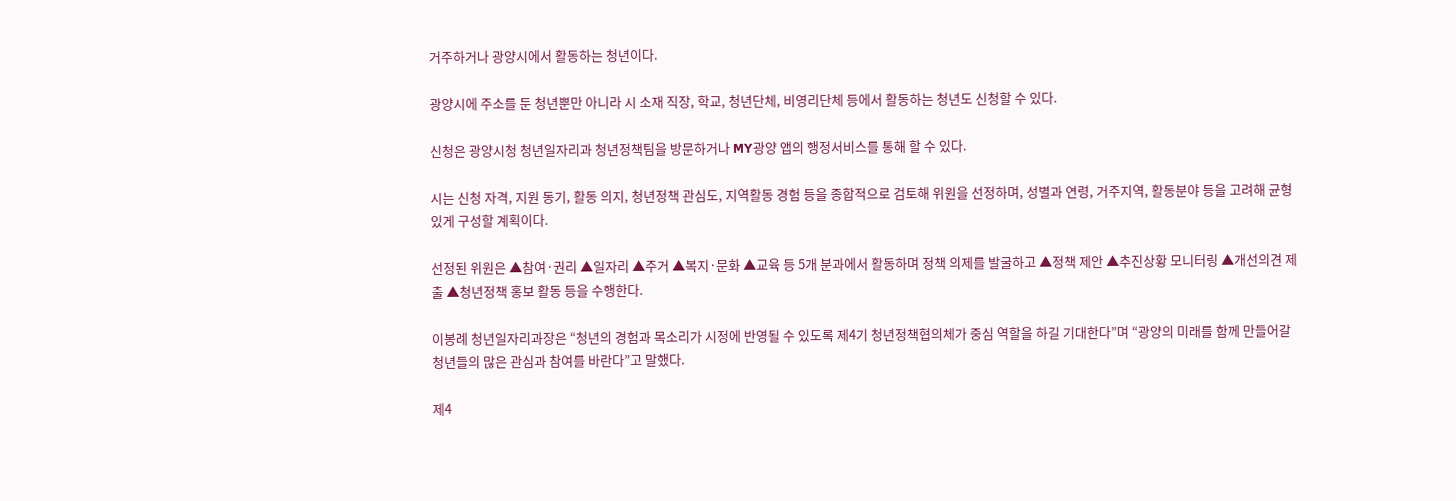거주하거나 광양시에서 활동하는 청년이다.

광양시에 주소를 둔 청년뿐만 아니라 시 소재 직장, 학교, 청년단체, 비영리단체 등에서 활동하는 청년도 신청할 수 있다.

신청은 광양시청 청년일자리과 청년정책팀을 방문하거나 MY광양 앱의 행정서비스를 통해 할 수 있다.

시는 신청 자격, 지원 동기, 활동 의지, 청년정책 관심도, 지역활동 경험 등을 종합적으로 검토해 위원을 선정하며, 성별과 연령, 거주지역, 활동분야 등을 고려해 균형 있게 구성할 계획이다.

선정된 위원은 ▲참여·권리 ▲일자리 ▲주거 ▲복지·문화 ▲교육 등 5개 분과에서 활동하며 정책 의제를 발굴하고 ▲정책 제안 ▲추진상황 모니터링 ▲개선의견 제출 ▲청년정책 홍보 활동 등을 수행한다.

이봉례 청년일자리과장은 “청년의 경험과 목소리가 시정에 반영될 수 있도록 제4기 청년정책협의체가 중심 역할을 하길 기대한다”며 “광양의 미래를 함께 만들어갈 청년들의 많은 관심과 참여를 바란다”고 말했다.

제4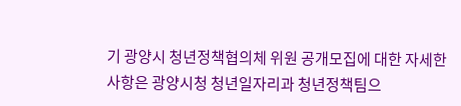기 광양시 청년정책협의체 위원 공개모집에 대한 자세한 사항은 광양시청 청년일자리과 청년정책팀으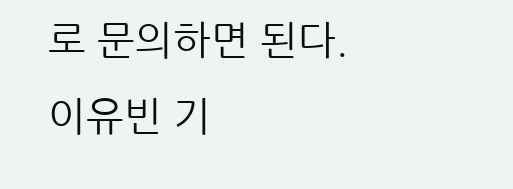로 문의하면 된다.
이유빈 기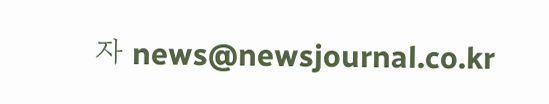자 news@newsjournal.co.kr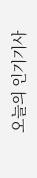오늘의 인기기사